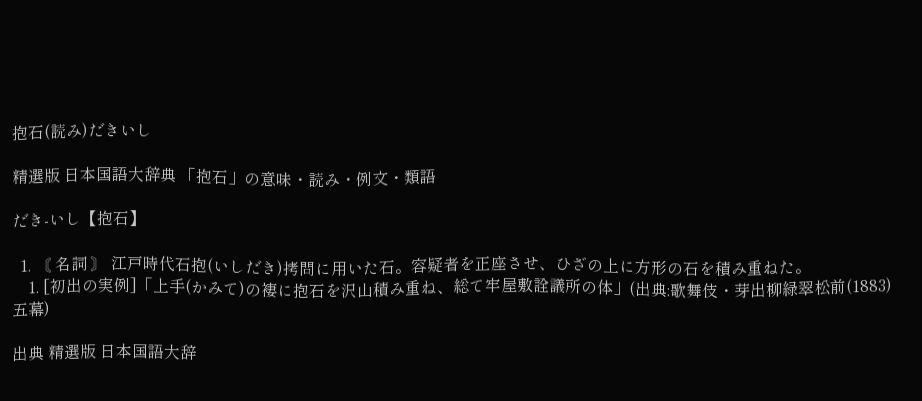抱石(読み)だきいし

精選版 日本国語大辞典 「抱石」の意味・読み・例文・類語

だき‐いし【抱石】

  1. 〘 名詞 〙 江戸時代石抱(いしだき)拷問に用いた石。容疑者を正座させ、ひざの上に方形の石を積み重ねた。
    1. [初出の実例]「上手(かみて)の褄に抱石を沢山積み重ね、総て牢屋敷詮議所の体」(出典:歌舞伎・芽出柳緑翠松前(1883)五幕)

出典 精選版 日本国語大辞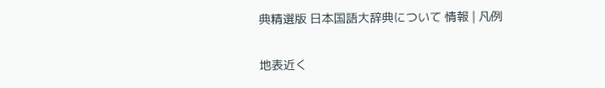典精選版 日本国語大辞典について 情報 | 凡例

地表近く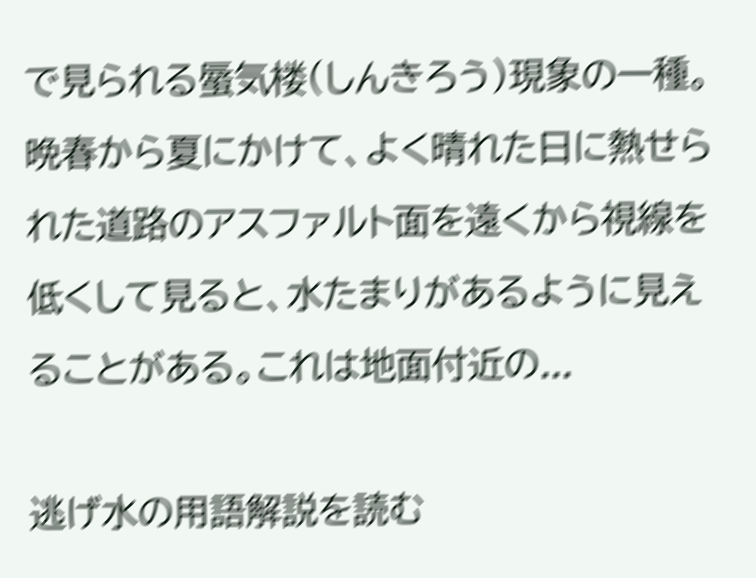で見られる蜃気楼(しんきろう)現象の一種。晩春から夏にかけて、よく晴れた日に熱せられた道路のアスファルト面を遠くから視線を低くして見ると、水たまりがあるように見えることがある。これは地面付近の...

逃げ水の用語解説を読む